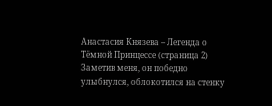Анастасия Князева – Легенда о Тёмной Принцессе (страница 2)
Заметив меня, он победно улыбнулся, облокотился на стенку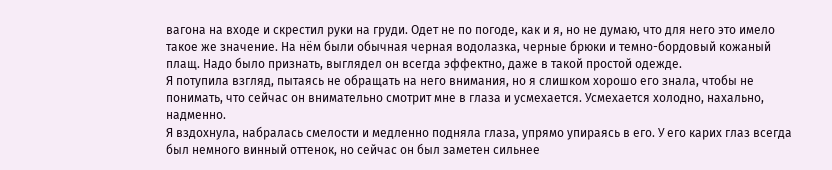вагона на входе и скрестил руки на груди. Одет не по погоде, как и я, но не думаю, что для него это имело такое же значение. На нём были обычная черная водолазка, черные брюки и темно-бордовый кожаный плащ. Надо было признать, выглядел он всегда эффектно, даже в такой простой одежде.
Я потупила взгляд, пытаясь не обращать на него внимания, но я слишком хорошо его знала, чтобы не понимать, что сейчас он внимательно смотрит мне в глаза и усмехается. Усмехается холодно, нахально, надменно.
Я вздохнула, набралась смелости и медленно подняла глаза, упрямо упираясь в его. У его карих глаз всегда был немного винный оттенок, но сейчас он был заметен сильнее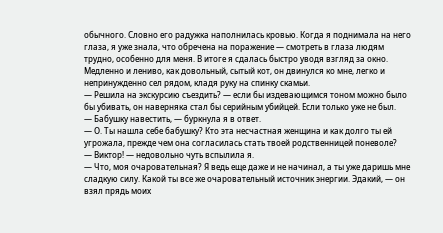обычного. Словно его радужка наполнилась кровью. Когда я поднимала на него глаза, я уже знала, что обречена на поражение — смотреть в глаза людям трудно, особенно для меня. В итоге я сдалась быстро уводя взгляд за окно. Медленно и лениво, как довольный, сытый кот, он двинулся ко мне, легко и непринужденно сел рядом, кладя руку на спинку скамьи.
— Решила на экскурсию съездить? — если бы издевающимся тоном можно было бы убивать, он наверняка стал бы серийным убийцей. Если только уже не был.
— Бабушку навестить, — буркнула я в ответ.
— О. Ты нашла себе бабушку? Кто эта несчастная женщина и как долго ты ей угрожала, прежде чем она согласилась стать твоей родственницей поневоле?
— Виктор! — недовольно чуть вспылила я.
— Что, моя очаровательная? Я ведь еще даже и не начинал, а ты уже даришь мне сладкую силу. Какой ты все же очаровательный источник энергии. Эдакий, — он взял прядь моих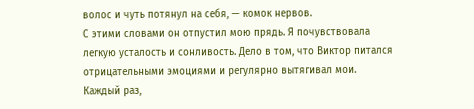волос и чуть потянул на себя, — комок нервов.
С этими словами он отпустил мою прядь. Я почувствовала легкую усталость и сонливость. Дело в том, что Виктор питался отрицательными эмоциями и регулярно вытягивал мои. Каждый раз,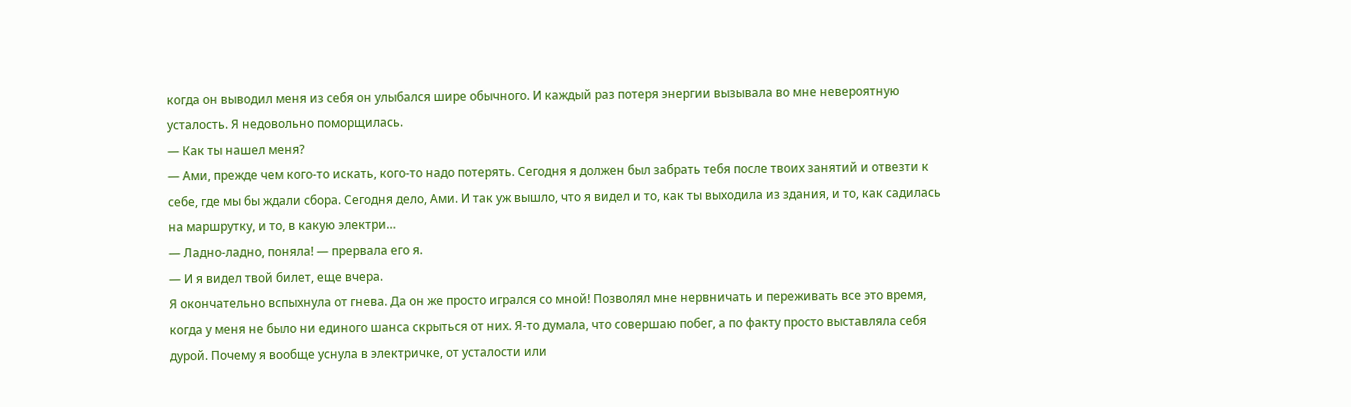когда он выводил меня из себя он улыбался шире обычного. И каждый раз потеря энергии вызывала во мне невероятную усталость. Я недовольно поморщилась.
— Как ты нашел меня?
— Ами, прежде чем кого-то искать, кого-то надо потерять. Сегодня я должен был забрать тебя после твоих занятий и отвезти к себе, где мы бы ждали сбора. Сегодня дело, Ами. И так уж вышло, что я видел и то, как ты выходила из здания, и то, как садилась на маршрутку, и то, в какую электри…
— Ладно-ладно, поняла! — прервала его я.
— И я видел твой билет, еще вчера.
Я окончательно вспыхнула от гнева. Да он же просто игрался со мной! Позволял мне нервничать и переживать все это время, когда у меня не было ни единого шанса скрыться от них. Я-то думала, что совершаю побег, а по факту просто выставляла себя дурой. Почему я вообще уснула в электричке, от усталости или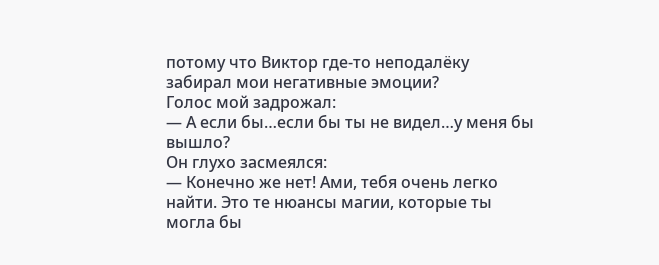потому что Виктор где-то неподалёку забирал мои негативные эмоции?
Голос мой задрожал:
— А если бы…если бы ты не видел…у меня бы вышло?
Он глухо засмеялся:
— Конечно же нет! Ами, тебя очень легко найти. Это те нюансы магии, которые ты могла бы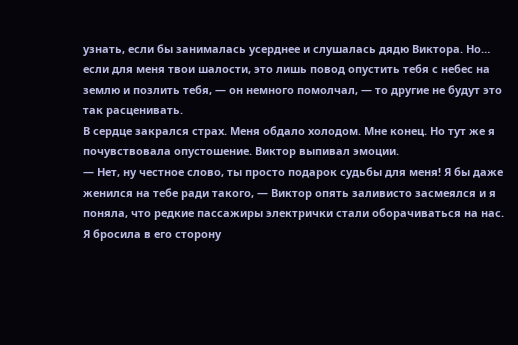узнать, если бы занималась усерднее и слушалась дядю Виктора. Но… если для меня твои шалости, это лишь повод опустить тебя с небес на землю и позлить тебя, — он немного помолчал, — то другие не будут это так расценивать.
В сердце закрался страх. Меня обдало холодом. Мне конец. Но тут же я почувствовала опустошение. Виктор выпивал эмоции.
— Нет, ну честное слово, ты просто подарок судьбы для меня! Я бы даже женился на тебе ради такого, — Виктор опять заливисто засмеялся и я поняла, что редкие пассажиры электрички стали оборачиваться на нас.
Я бросила в его сторону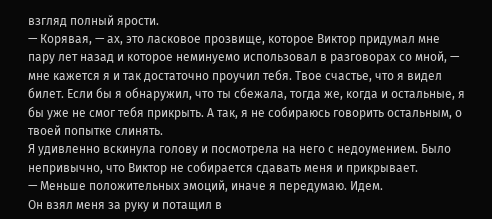взгляд полный ярости.
— Корявая, — ах, это ласковое прозвище, которое Виктор придумал мне пару лет назад и которое неминуемо использовал в разговорах со мной, — мне кажется я и так достаточно проучил тебя. Твое счастье, что я видел билет. Если бы я обнаружил, что ты сбежала, тогда же, когда и остальные, я бы уже не смог тебя прикрыть. А так, я не собираюсь говорить остальным, о твоей попытке слинять.
Я удивленно вскинула голову и посмотрела на него с недоумением. Было непривычно, что Виктор не собирается сдавать меня и прикрывает.
— Меньше положительных эмоций, иначе я передумаю. Идем.
Он взял меня за руку и потащил в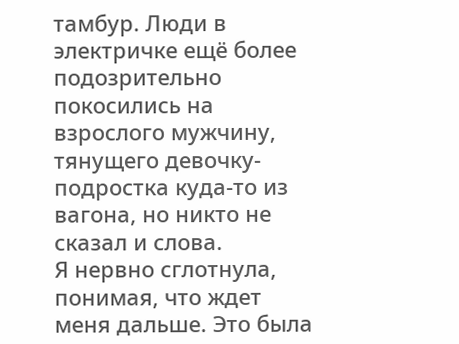тамбур. Люди в электричке ещё более подозрительно покосились на взрослого мужчину, тянущего девочку-подростка куда-то из вагона, но никто не сказал и слова.
Я нервно сглотнула, понимая, что ждет меня дальше. Это была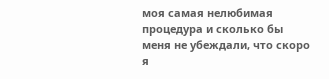моя самая нелюбимая процедура и сколько бы меня не убеждали, что скоро я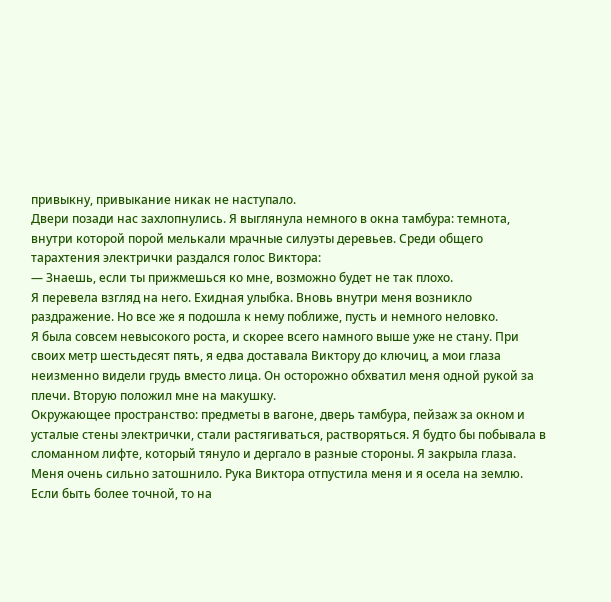привыкну, привыкание никак не наступало.
Двери позади нас захлопнулись. Я выглянула немного в окна тамбура: темнота, внутри которой порой мелькали мрачные силуэты деревьев. Среди общего тарахтения электрички раздался голос Виктора:
— Знаешь, если ты прижмешься ко мне, возможно будет не так плохо.
Я перевела взгляд на него. Ехидная улыбка. Вновь внутри меня возникло раздражение. Но все же я подошла к нему поближе, пусть и немного неловко.
Я была совсем невысокого роста, и скорее всего намного выше уже не стану. При своих метр шестьдесят пять, я едва доставала Виктору до ключиц, а мои глаза неизменно видели грудь вместо лица. Он осторожно обхватил меня одной рукой за плечи. Вторую положил мне на макушку.
Окружающее пространство: предметы в вагоне, дверь тамбура, пейзаж за окном и усталые стены электрички, стали растягиваться, растворяться. Я будто бы побывала в сломанном лифте, который тянуло и дергало в разные стороны. Я закрыла глаза. Меня очень сильно затошнило. Рука Виктора отпустила меня и я осела на землю. Если быть более точной, то на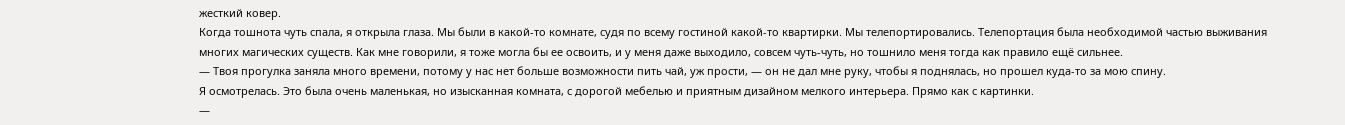жесткий ковер.
Когда тошнота чуть спала, я открыла глаза. Мы были в какой-то комнате, судя по всему гостиной какой-то квартирки. Мы телепортировались. Телепортация была необходимой частью выживания многих магических существ. Как мне говорили, я тоже могла бы ее освоить, и у меня даже выходило, совсем чуть-чуть, но тошнило меня тогда как правило ещё сильнее.
— Твоя прогулка заняла много времени, потому у нас нет больше возможности пить чай, уж прости, — он не дал мне руку, чтобы я поднялась, но прошел куда-то за мою спину.
Я осмотрелась. Это была очень маленькая, но изысканная комната, с дорогой мебелью и приятным дизайном мелкого интерьера. Прямо как с картинки.
—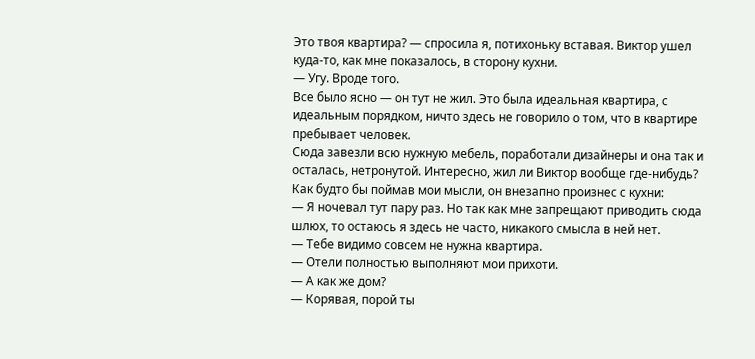Это твоя квартира? — спросила я, потихоньку вставая. Виктор ушел куда-то, как мне показалось, в сторону кухни.
— Угу. Вроде того.
Все было ясно — он тут не жил. Это была идеальная квартира, с идеальным порядком, ничто здесь не говорило о том, что в квартире пребывает человек.
Сюда завезли всю нужную мебель, поработали дизайнеры и она так и осталась, нетронутой. Интересно, жил ли Виктор вообще где-нибудь? Как будто бы поймав мои мысли, он внезапно произнес с кухни:
— Я ночевал тут пару раз. Но так как мне запрещают приводить сюда шлюх, то остаюсь я здесь не часто, никакого смысла в ней нет.
— Тебе видимо совсем не нужна квартира.
— Отели полностью выполняют мои прихоти.
— А как же дом?
— Корявая, порой ты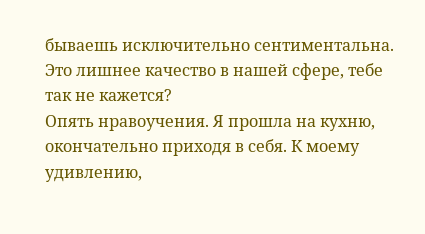бываешь исключительно сентиментальна. Это лишнее качество в нашей сфере, тебе так не кажется?
Опять нравоучения. Я прошла на кухню, окончательно приходя в себя. К моему удивлению,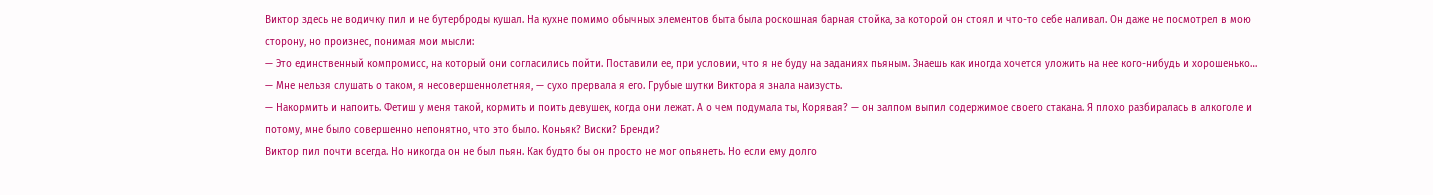Виктор здесь не водичку пил и не бутерброды кушал. На кухне помимо обычных элементов быта была роскошная барная стойка, за которой он стоял и что-то себе наливал. Он даже не посмотрел в мою сторону, но произнес, понимая мои мысли:
— Это единственный компромисс, на который они согласились пойти. Поставили ее, при условии, что я не буду на заданиях пьяным. Знаешь как иногда хочется уложить на нее кого-нибудь и хорошенько…
— Мне нельзя слушать о таком, я несовершеннолетняя, — сухо прервала я его. Грубые шутки Виктора я знала наизусть.
— Накормить и напоить. Фетиш у меня такой, кормить и поить девушек, когда они лежат. А о чем подумала ты, Корявая? — он залпом выпил содержимое своего стакана. Я плохо разбиралась в алкоголе и потому, мне было совершенно непонятно, что это было. Коньяк? Виски? Бренди?
Виктор пил почти всегда. Но никогда он не был пьян. Как будто бы он просто не мог опьянеть. Но если ему долго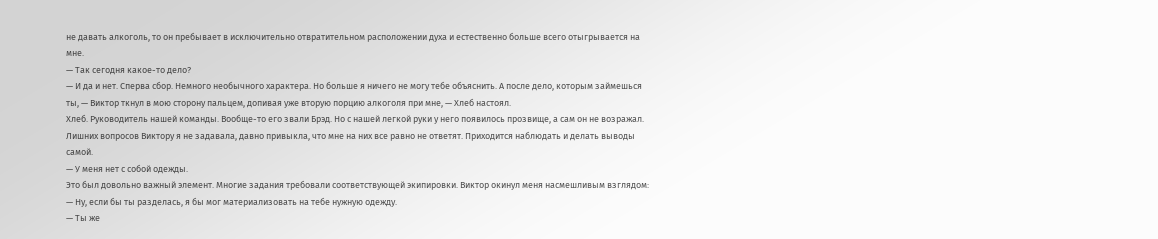не давать алкоголь, то он пребывает в исключительно отвратительном расположении духа и естественно больше всего отыгрывается на мне.
— Так сегодня какое-то дело?
— И да и нет. Сперва сбор. Немного необычного характера. Но больше я ничего не могу тебе объяснить. А после дело, которым займешься ты, — Виктор ткнул в мою сторону пальцем, допивая уже вторую порцию алкоголя при мне, — Хлеб настоял.
Хлеб. Руководитель нашей команды. Вообще-то его звали Брэд. Но с нашей легкой руки у него появилось прозвище, а сам он не возражал. Лишних вопросов Виктору я не задавала, давно привыкла, что мне на них все равно не ответят. Приходится наблюдать и делать выводы самой.
— У меня нет с собой одежды.
Это был довольно важный элемент. Многие задания требовали соответствующей экипировки. Виктор окинул меня насмешливым взглядом:
— Ну, если бы ты разделась, я бы мог материализовать на тебе нужную одежду.
— Ты же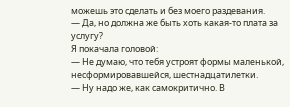можешь это сделать и без моего раздевания.
— Да, но должна же быть хоть какая-то плата за услугу?
Я покачала головой:
— Не думаю, что тебя устроят формы маленькой, несформировавшейся, шестнадцатилетки.
— Ну надо же, как самокритично. В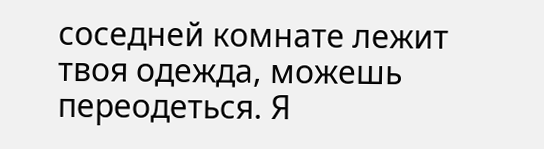соседней комнате лежит твоя одежда, можешь переодеться. Я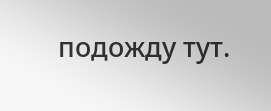подожду тут.